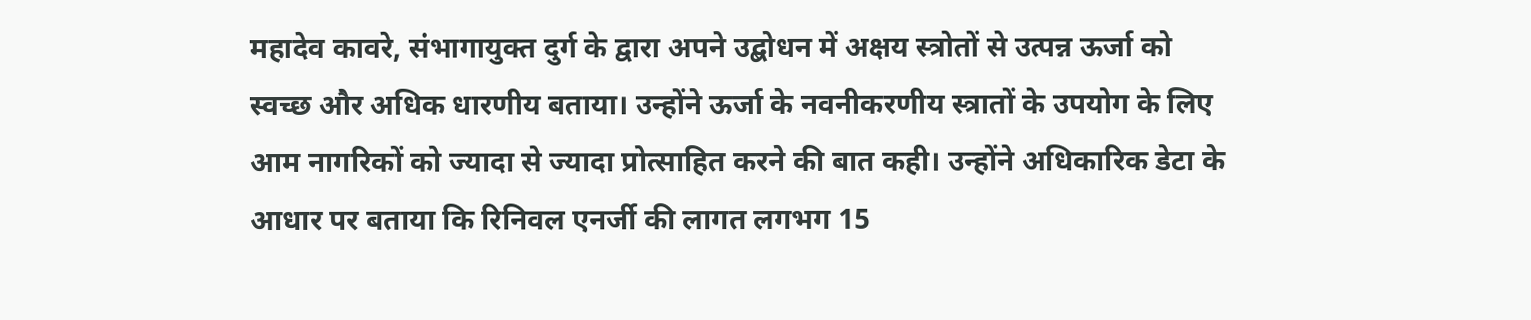महादेव कावरे, संभागायुक्त दुर्ग के द्वारा अपने उद्बोधन में अक्षय स्त्रोतों से उत्पन्न ऊर्जा को स्वच्छ और अधिक धारणीय बताया। उन्होंने ऊर्जा के नवनीकरणीय स्त्रातों के उपयोग के लिए आम नागरिकों को ज्यादा से ज्यादा प्रोत्साहित करने की बात कही। उन्होंने अधिकारिक डेटा के आधार पर बताया कि रिनिवल एनर्जी की लागत लगभग 15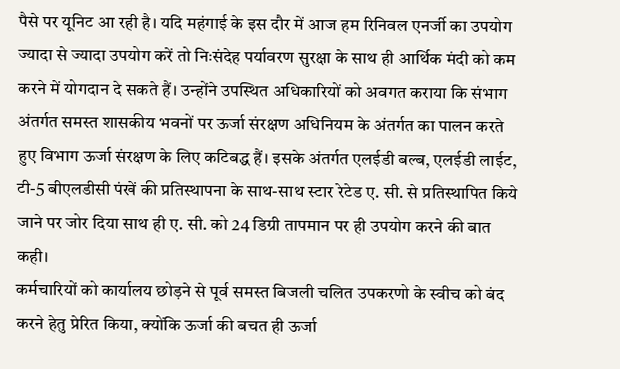पैसे पर यूनिट आ रही है। यदि महंगाई के इस दौर में आज हम रिनिवल एनर्जी का उपयोग ज्यादा से ज्यादा उपयोग करें तो निःसंदेह पर्यावरण सुरक्षा के साथ ही आर्थिक मंदी को कम करने में योगदान दे सकते हैं। उन्होंने उपस्थित अधिकारियों को अवगत कराया कि संभाग अंतर्गत समस्त शासकीय भवनों पर ऊर्जा संरक्षण अधिनियम के अंतर्गत का पालन करते हुए विभाग ऊर्जा संरक्षण के लिए कटिबद्ध हैं। इसके अंतर्गत एलईडी बल्ब, एलईडी लाईट, टी-5 बीएलडीसी पंखें की प्रतिस्थापना के साथ-साथ स्टार रेटेड ए. सी. से प्रतिस्थापित किये जाने पर जोर दिया साथ ही ए. सी. को 24 डिग्री तापमान पर ही उपयोग करने की बात कही।
कर्मचारियों को कार्यालय छोड़ने से पूर्व समस्त बिजली चलित उपकरणो के स्वीच को बंद करने हेतु प्रेरित किया, क्योंकि ऊर्जा की बचत ही ऊर्जा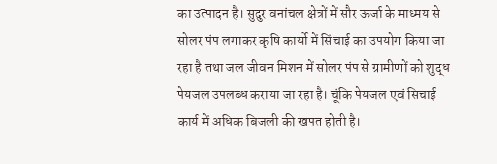का उत्पादन है। सुदुर वनांचल क्षेत्रों में सौर ऊर्जा के माध्मय से सोलर पंप लगाकर कृषि कार्यो में सिंचाई का उपयोग किया जा रहा है तथा जल जीवन मिशन में सोलर पंप से ग्रामीणों को शुद्ध पेयजल उपलब्ध कराया जा रहा है। चूंकि पेयजल एवं सिचाई कार्य में अधिक बिजली की खपत होती है।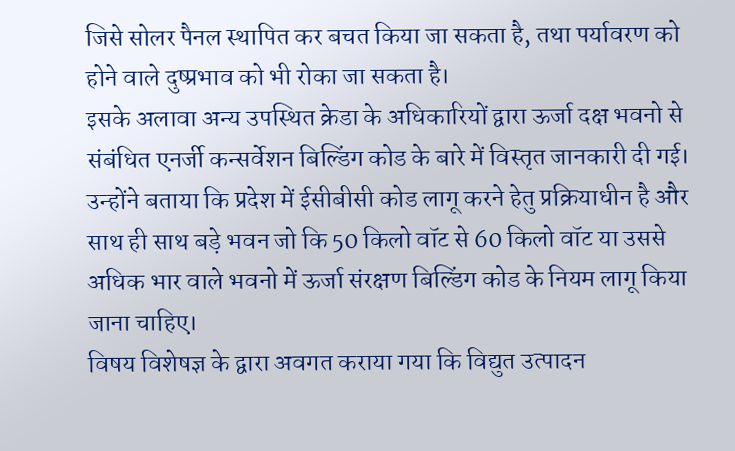जिसे सोलर पैनल स्थापित कर बचत किया जा सकता है, तथा पर्यावरण को होने वाले दुष्प्रभाव को भी रोका जा सकता है।
इसके अलावा अन्य उपस्थित क्रेडा के अधिकारियों द्वारा ऊर्जा दक्ष भवनो से संबंधित एनर्जी कन्सर्वेशन बिल्डिंग कोड के बारे में विस्तृत जानकारी दी गई। उन्होंने बताया कि प्रदेश में ईसीबीसी कोड लागू करने हेतु प्रक्रियाधीन है और साथ ही साथ बड़े भवन जो कि 50 किलो वॉट से 60 किलो वॉट या उससे अधिक भार वाले भवनो में ऊर्जा संरक्षण बिल्डिंग कोड के नियम लागू किया जाना चाहिए।
विषय विशेषज्ञ के द्वारा अवगत कराया गया कि विद्युत उत्पादन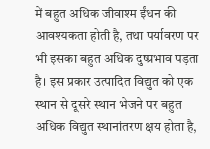में बहुत अधिक जीवाश्म ईंधन की आवश्यकता होती है, तथा पर्यावरण पर भी इसका बहुत अधिक दुष्प्रभाव पड़ता है। इस प्रकार उत्पादित विद्युत को एक स्थान से दूसरे स्थान भेजने पर बहुत अधिक विद्युत स्थानांतरण क्षय होता है,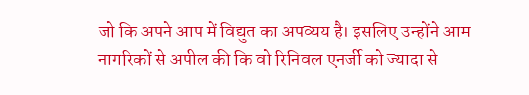जो कि अपने आप में विद्युत का अपव्यय है। इसलिए उन्होंने आम नागरिकों से अपील की कि वो रिनिवल एनर्जी को ज्यादा से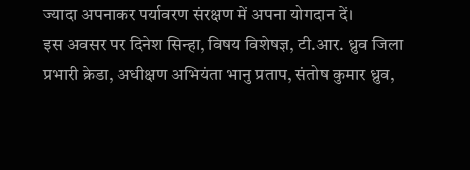ज्यादा अपनाकर पर्यावरण संरक्षण में अपना योगदान दें।
इस अवसर पर दिनेश सिन्हा, विषय विशेषज्ञ, टी.आर. ध्रुव जिला प्रभारी क्रेडा, अधीक्षण अभियंता भानु प्रताप, संतोष कुमार ध्रुव,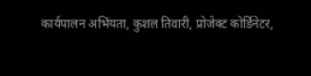कार्यपालन अभिंयता, कुशल तिवारी, प्रोजेक्ट कोर्डिनेटर,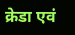क्रेडा एवं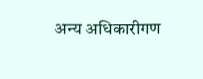अन्य अधिकारीगण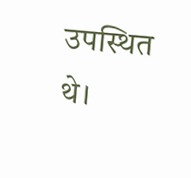उपस्थित थे।